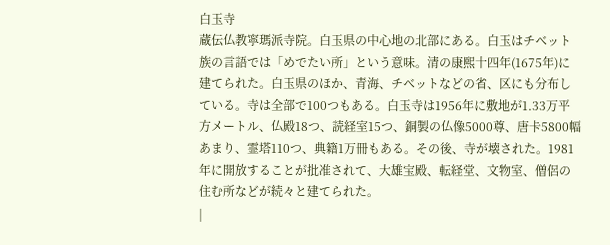白玉寺
蔵伝仏教寧瑪派寺院。白玉県の中心地の北部にある。白玉はチベット族の言語では「めでたい所」という意味。清の康熙十四年(1675年)に建てられた。白玉県のほか、青海、チベットなどの省、区にも分布している。寺は全部で100つもある。白玉寺は1956年に敷地が1.33万平方メートル、仏殿18つ、読経室15つ、銅製の仏像5000尊、唐卡5800幅あまり、霊塔110つ、典籍1万冊もある。その後、寺が壊された。1981年に開放することが批准されて、大雄宝殿、転経堂、文物室、僧侶の住む所などが続々と建てられた。
|